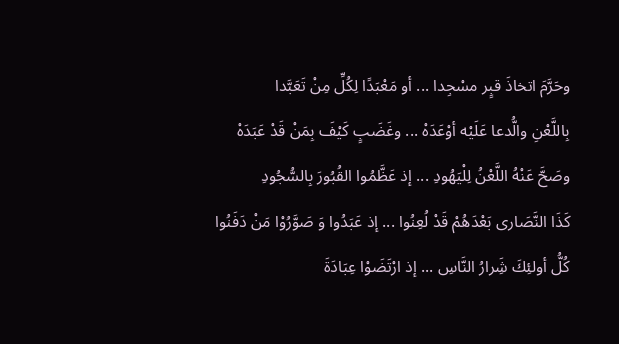وحَرَّمَ اتخاذَ قبٍر مسْجِدا ... أو مَعْبَدًا لِكُلِّ مِنْ تَعَبَّدا
بِاللَّعْنِ والُّدعا عَلَيْه أوْعَدَهْ ... وغَضَبٍ كَيْفَ بِمَنْ قَدْ عَبَدَهْ
وصَحَّ عَنْهُ اللَّعْنُ لِلْيَهُودِ ... إذ عَظَّمُوا القُبُورَ بِالسُّجُودِ
كَذَا النَّصَارى بَعْدَهُمْ قَدْ لُعِنُوا ... إذ عَبَدُوا وَ صَوَّرُوْا مَنْ دَفَنُوا
كُلُّ أولئِكَ شَِرارُ النَّاسِ ... إذ ارْتَضَوْا عِبَادَةَ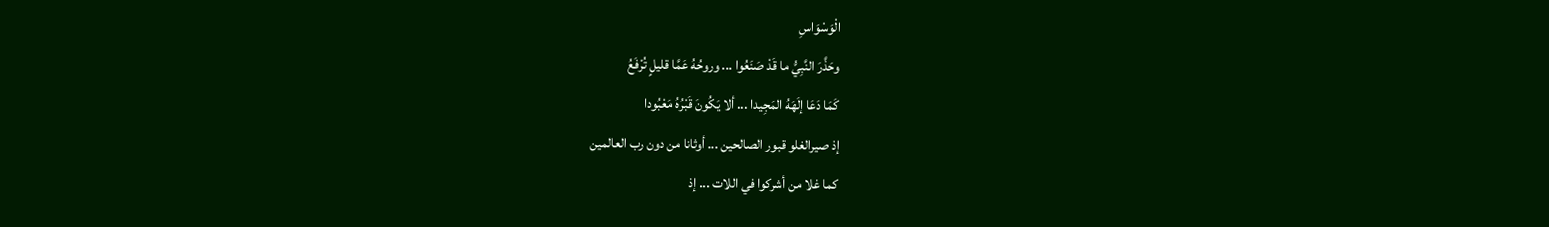الْوَسْوَاسِ
وحَذَّرَ النَّبِيُّ ما قَدْ صَنَعُوا ... وروحُهُ عَمَّا قليلٍ تُرْفَعُ
كَمَا دَعَا إلَهَهُ المَجِيدا ... ألا يَكُونَ قَبْرُهُ مَعْبُودا
إذ صيرالغلو قبور الصالحين ... أوثانا من دون رب العالمين
كما غلا من أشركوا في اللات ... إذ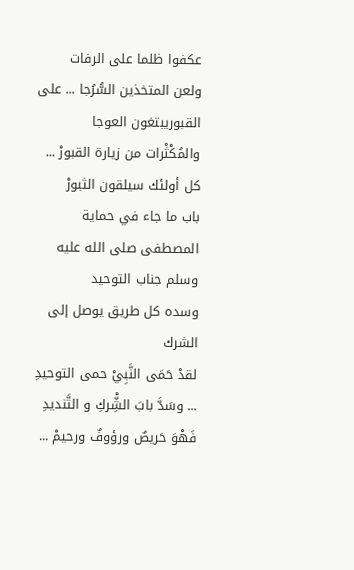عكفوا ظلما على الرفات
ولعن المتخذين السُّرُجا ... على القبوريبتغون العوجا
والمُكْثْرات من زيارة القبورْ ... كل أولئك سيلقون الثبورْ
باب ما جاء في حماية المصطفى صلى الله عليه وسلم جناب التوحيد
وسده كل طريق يوصل إلى الشرك
لقدْ حَمَى النَّبِيْ حمى التوحيدِ ... وسَدَّ بابَ الشِّْركِ و التَّنديدِ
فَهْوَ حَريصٌ ورؤوفٌ ورحيمْ ...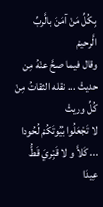بِكُلِّ مَنْ آمَنَ بالَّربِّ الَّرحيمْ
وقال فيما صحَّ عنْهُ مِن حديثْ ... نقله الثقاتُ مِنْ كُلِّ وريثْ
لا تَجْعَلُوا بُيُوتَكُمْ لُحُودا ... كَلاَّ و لا قَبِْريَ قَطُّ عِيدَا